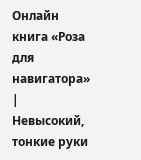Онлайн книга «Роза для навигатора»
|
Невысокий, тонкие руки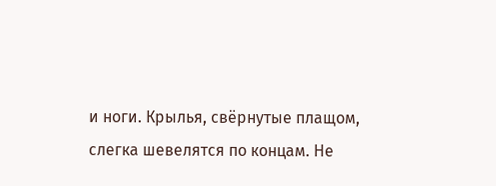и ноги. Крылья, свёрнутые плащом, слегка шевелятся по концам. Не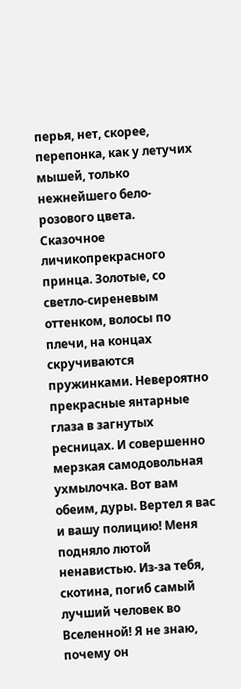перья, нет, скорее, перепонка, как у летучих мышей, только нежнейшего бело-розового цвета. Сказочное личикопрекрасного принца. Золотые, со светло-сиреневым оттенком, волосы по плечи, на концах скручиваются пружинками. Невероятно прекрасные янтарные глаза в загнутых ресницах. И совершенно мерзкая самодовольная ухмылочка. Вот вам обеим, дуры. Вертел я вас и вашу полицию! Меня подняло лютой ненавистью. Из-за тебя, скотина, погиб самый лучший человек во Вселенной! Я не знаю, почему он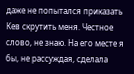даже не попытался приказать Кев скрутить меня. Честное слово, не знаю. На его месте я бы, не рассуждая, сделала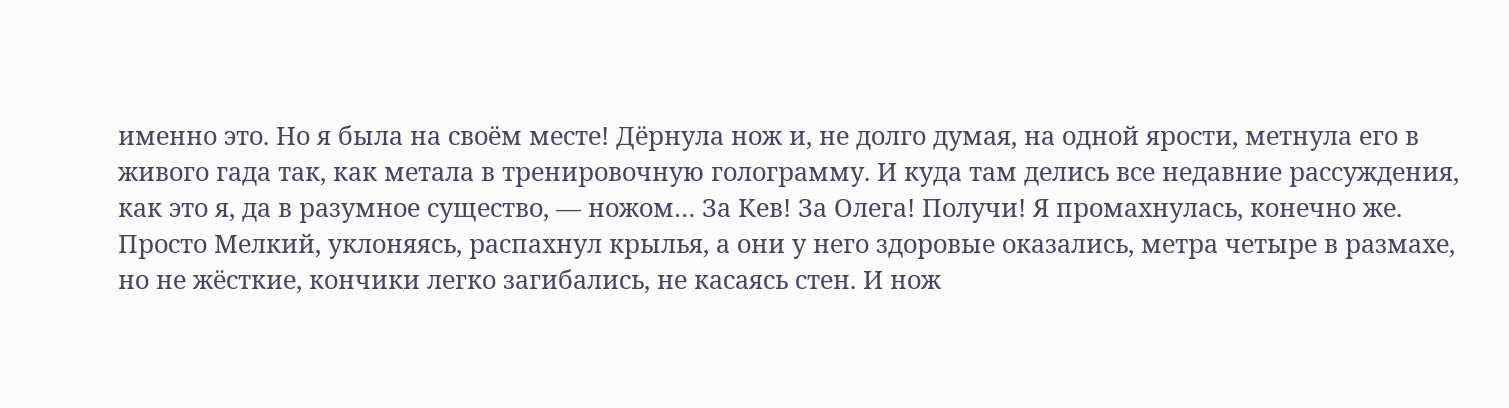именно это. Но я была на своём месте! Дёрнула нож и, не долго думая, на одной ярости, метнула его в живого гада так, как метала в тренировочную голограмму. И куда там делись все недавние рассуждения, как это я, да в разумное существо, — ножом… За Кев! За Олега! Получи! Я промахнулась, конечно же. Просто Мелкий, уклоняясь, распахнул крылья, а они у него здоровые оказались, метра четыре в размахе, но не жёсткие, кончики легко загибались, не касаясь стен. И нож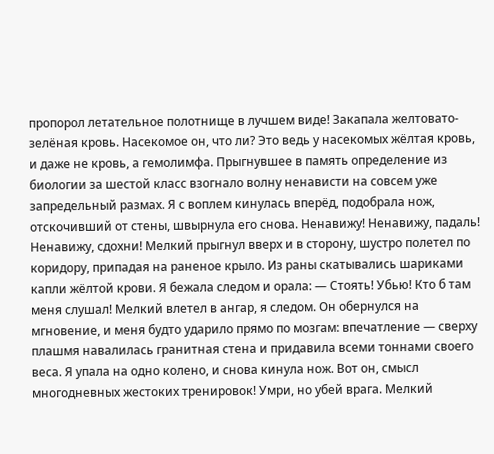пропорол летательное полотнище в лучшем виде! Закапала желтовато-зелёная кровь. Насекомое он, что ли? Это ведь у насекомых жёлтая кровь, и даже не кровь, а гемолимфа. Прыгнувшее в память определение из биологии за шестой класс взогнало волну ненависти на совсем уже запредельный размах. Я с воплем кинулась вперёд, подобрала нож, отскочивший от стены, швырнула его снова. Ненавижу! Ненавижу, падаль! Ненавижу, сдохни! Мелкий прыгнул вверх и в сторону, шустро полетел по коридору, припадая на раненое крыло. Из раны скатывались шариками капли жёлтой крови. Я бежала следом и орала: — Стоять! Убью! Кто б там меня слушал! Мелкий влетел в ангар, я следом. Он обернулся на мгновение, и меня будто ударило прямо по мозгам: впечатление — сверху плашмя навалилась гранитная стена и придавила всеми тоннами своего веса. Я упала на одно колено, и снова кинула нож. Вот он, смысл многодневных жестоких тренировок! Умри, но убей врага. Мелкий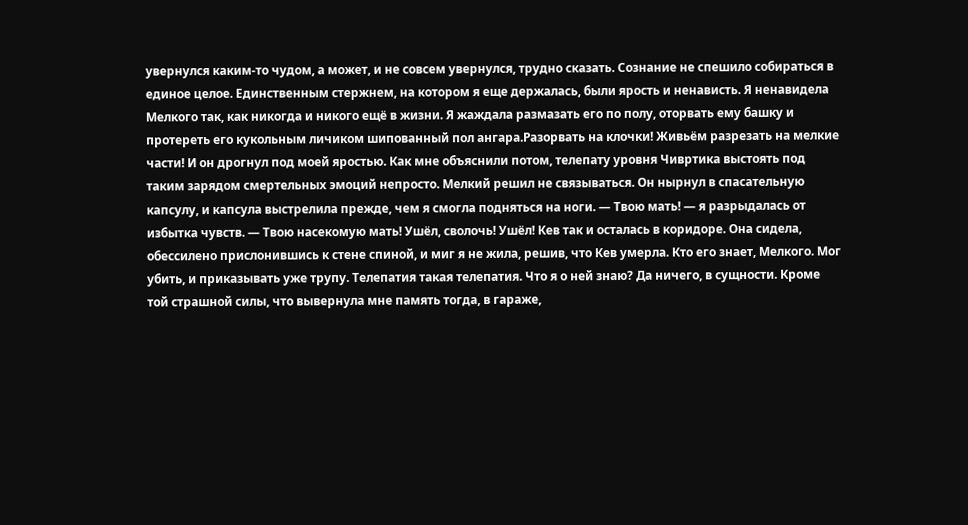увернулся каким-то чудом, а может, и не совсем увернулся, трудно сказать. Сознание не спешило собираться в единое целое. Единственным стержнем, на котором я еще держалась, были ярость и ненависть. Я ненавидела Мелкого так, как никогда и никого ещё в жизни. Я жаждала размазать его по полу, оторвать ему башку и протереть его кукольным личиком шипованный пол ангара.Разорвать на клочки! Живьём разрезать на мелкие части! И он дрогнул под моей яростью. Как мне объяснили потом, телепату уровня Чивртика выстоять под таким зарядом смертельных эмоций непросто. Мелкий решил не связываться. Он нырнул в спасательную капсулу, и капсула выстрелила прежде, чем я смогла подняться на ноги. — Твою мать! — я разрыдалась от избытка чувств. — Твою насекомую мать! Ушёл, сволочь! Ушёл! Кев так и осталась в коридоре. Она сидела, обессилено прислонившись к стене спиной, и миг я не жила, решив, что Кев умерла. Кто его знает, Мелкого. Мог убить, и приказывать уже трупу. Телепатия такая телепатия. Что я о ней знаю? Да ничего, в сущности. Кроме той страшной силы, что вывернула мне память тогда, в гараже,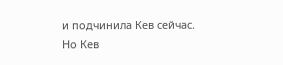и подчинила Кев сейчас. Но Кев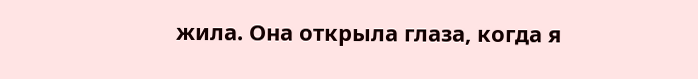жила. Она открыла глаза, когда я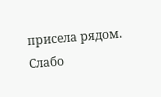присела рядом. Слабо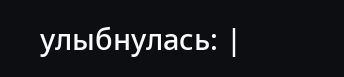улыбнулась: |